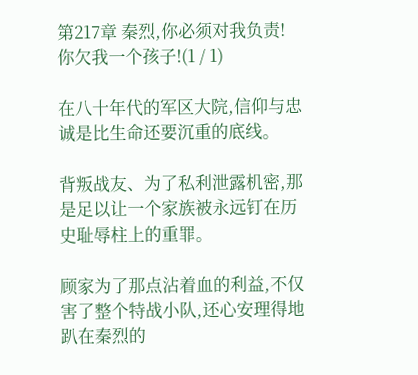第217章 秦烈,你必须对我负责!你欠我一个孩子!(1 / 1)

在八十年代的军区大院,信仰与忠诚是比生命还要沉重的底线。

背叛战友、为了私利泄露机密,那是足以让一个家族被永远钉在历史耻辱柱上的重罪。

顾家为了那点沾着血的利益,不仅害了整个特战小队,还心安理得地趴在秦烈的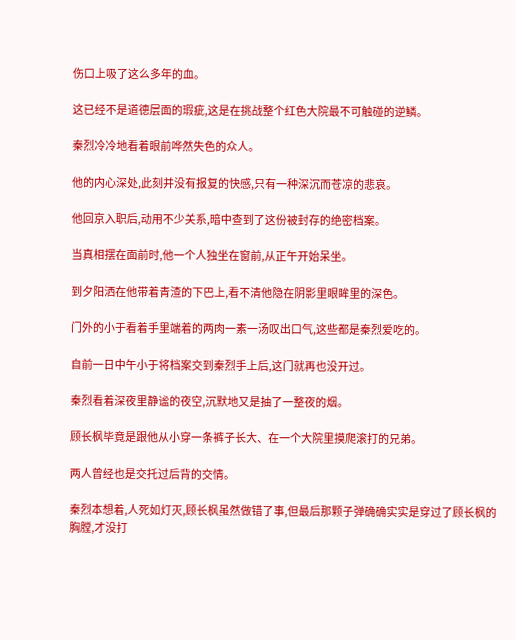伤口上吸了这么多年的血。

这已经不是道德层面的瑕疵,这是在挑战整个红色大院最不可触碰的逆鳞。

秦烈冷冷地看着眼前哗然失色的众人。

他的内心深处,此刻并没有报复的快感,只有一种深沉而苍凉的悲哀。

他回京入职后,动用不少关系,暗中查到了这份被封存的绝密档案。

当真相摆在面前时,他一个人独坐在窗前,从正午开始呆坐。

到夕阳洒在他带着青渣的下巴上,看不清他隐在阴影里眼眸里的深色。

门外的小于看着手里端着的两肉一素一汤叹出口气,这些都是秦烈爱吃的。

自前一日中午小于将档案交到秦烈手上后,这门就再也没开过。

秦烈看着深夜里静谧的夜空,沉默地又是抽了一整夜的烟。

顾长枫毕竟是跟他从小穿一条裤子长大、在一个大院里摸爬滚打的兄弟。

两人曾经也是交托过后背的交情。

秦烈本想着,人死如灯灭,顾长枫虽然做错了事,但最后那颗子弹确确实实是穿过了顾长枫的胸膛,才没打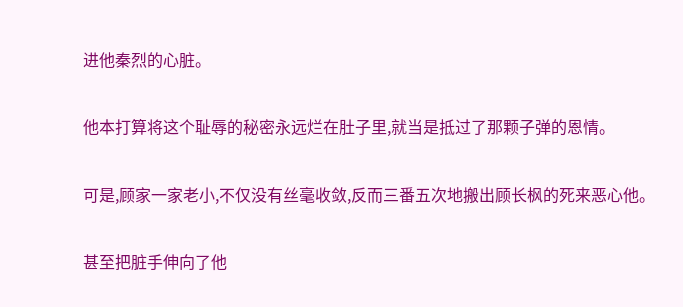进他秦烈的心脏。

他本打算将这个耻辱的秘密永远烂在肚子里,就当是抵过了那颗子弹的恩情。

可是,顾家一家老小,不仅没有丝毫收敛,反而三番五次地搬出顾长枫的死来恶心他。

甚至把脏手伸向了他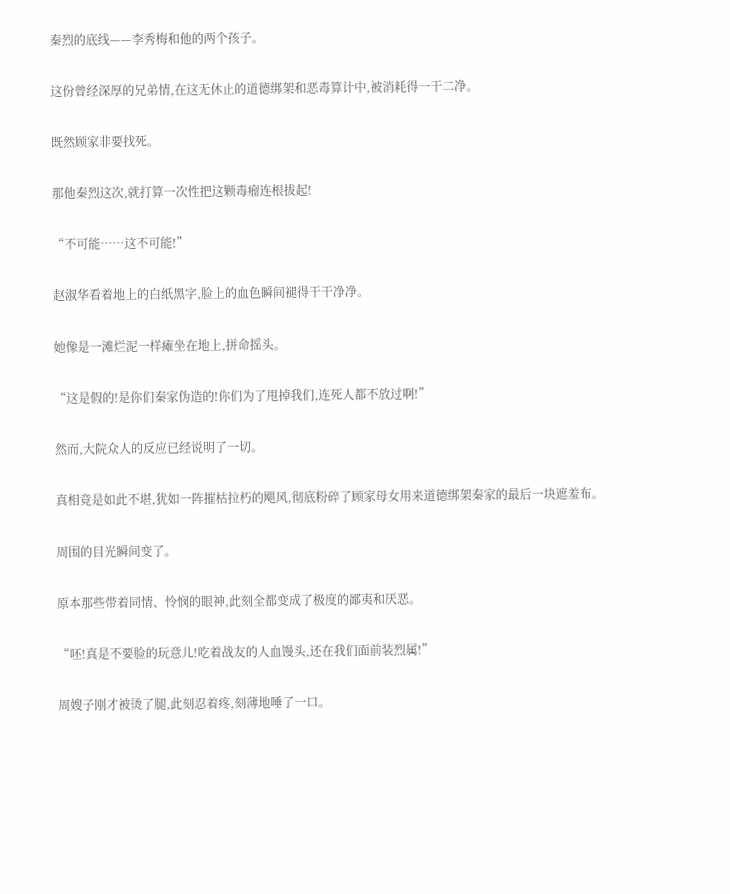秦烈的底线——李秀梅和他的两个孩子。

这份曾经深厚的兄弟情,在这无休止的道德绑架和恶毒算计中,被消耗得一干二净。

既然顾家非要找死。

那他秦烈这次,就打算一次性把这颗毒瘤连根拔起!

“不可能……这不可能!”

赵淑华看着地上的白纸黑字,脸上的血色瞬间褪得干干净净。

她像是一滩烂泥一样瘫坐在地上,拼命摇头。

“这是假的!是你们秦家伪造的!你们为了甩掉我们,连死人都不放过啊!”

然而,大院众人的反应已经说明了一切。

真相竟是如此不堪,犹如一阵摧枯拉朽的飓风,彻底粉碎了顾家母女用来道德绑架秦家的最后一块遮羞布。

周围的目光瞬间变了。

原本那些带着同情、怜悯的眼神,此刻全都变成了极度的鄙夷和厌恶。

“呸!真是不要脸的玩意儿!吃着战友的人血馒头,还在我们面前装烈属!”

周嫂子刚才被烫了腿,此刻忍着疼,刻薄地唾了一口。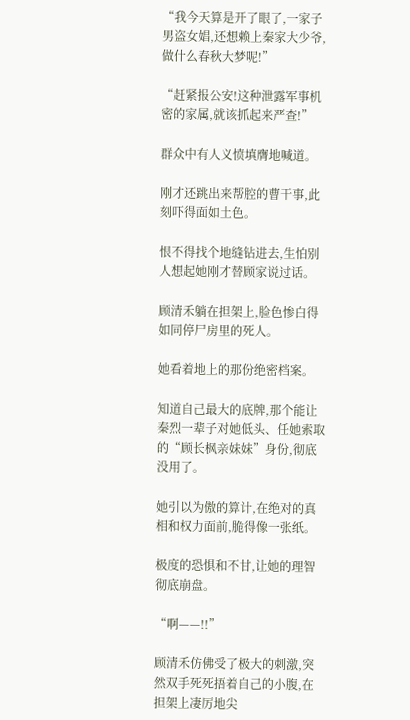“我今天算是开了眼了,一家子男盗女娼,还想赖上秦家大少爷,做什么春秋大梦呢!”

“赶紧报公安!这种泄露军事机密的家属,就该抓起来严查!”

群众中有人义愤填膺地喊道。

刚才还跳出来帮腔的曹干事,此刻吓得面如土色。

恨不得找个地缝钻进去,生怕别人想起她刚才替顾家说过话。

顾清禾躺在担架上,脸色惨白得如同停尸房里的死人。

她看着地上的那份绝密档案。

知道自己最大的底牌,那个能让秦烈一辈子对她低头、任她索取的“顾长枫亲妹妹”身份,彻底没用了。

她引以为傲的算计,在绝对的真相和权力面前,脆得像一张纸。

极度的恐惧和不甘,让她的理智彻底崩盘。

“啊——!!”

顾清禾仿佛受了极大的刺激,突然双手死死捂着自己的小腹,在担架上凄厉地尖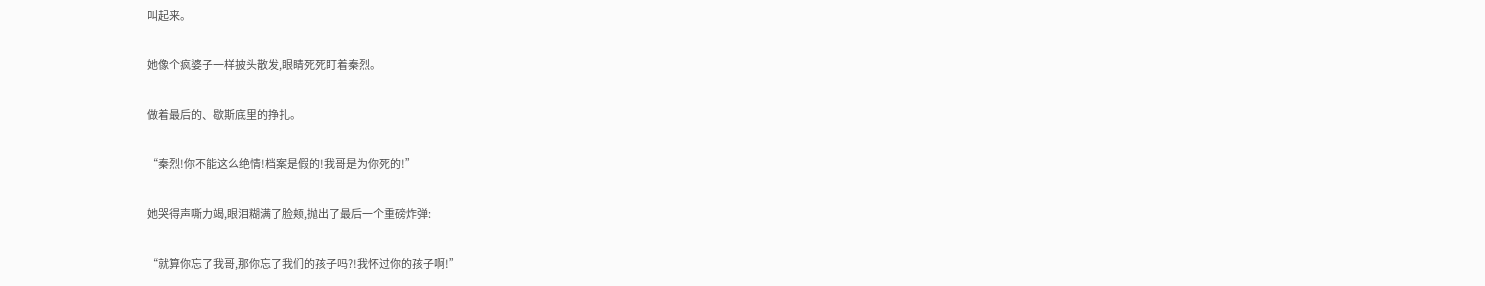叫起来。

她像个疯婆子一样披头散发,眼睛死死盯着秦烈。

做着最后的、歇斯底里的挣扎。

“秦烈!你不能这么绝情!档案是假的!我哥是为你死的!”

她哭得声嘶力竭,眼泪糊满了脸颊,抛出了最后一个重磅炸弹:

“就算你忘了我哥,那你忘了我们的孩子吗?!我怀过你的孩子啊!”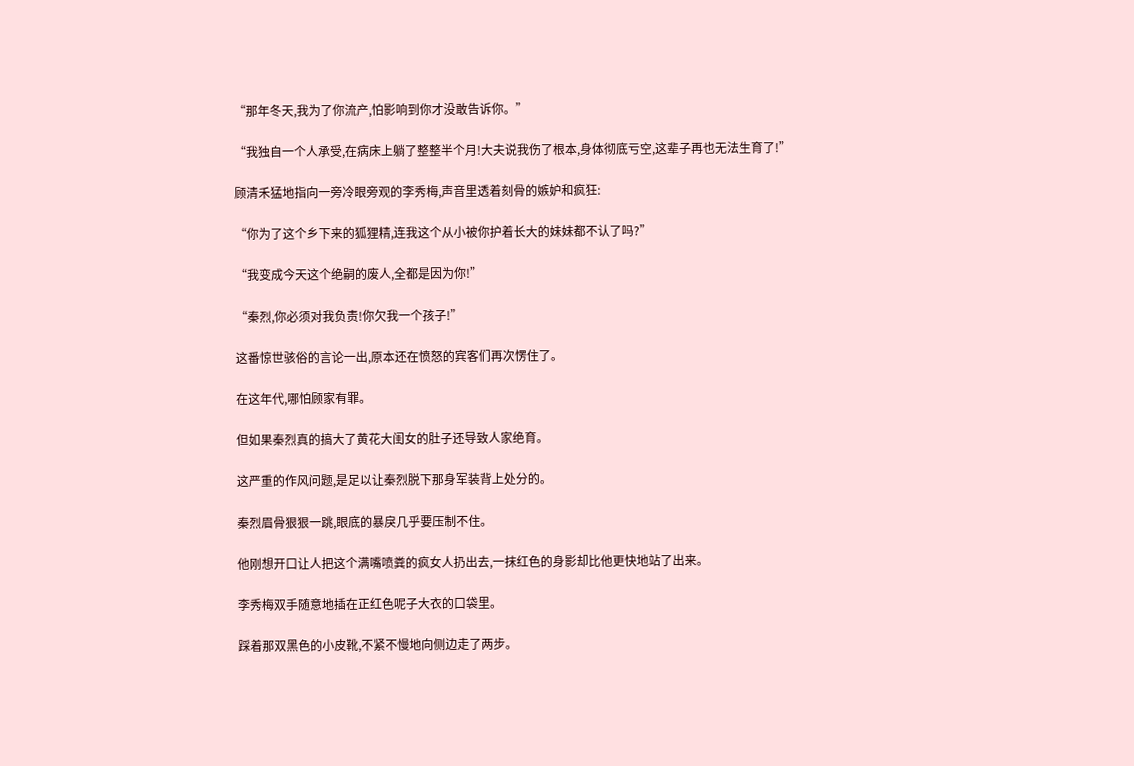“那年冬天,我为了你流产,怕影响到你才没敢告诉你。”

“我独自一个人承受,在病床上躺了整整半个月!大夫说我伤了根本,身体彻底亏空,这辈子再也无法生育了!”

顾清禾猛地指向一旁冷眼旁观的李秀梅,声音里透着刻骨的嫉妒和疯狂:

“你为了这个乡下来的狐狸精,连我这个从小被你护着长大的妹妹都不认了吗?”

“我变成今天这个绝嗣的废人,全都是因为你!”

“秦烈,你必须对我负责!你欠我一个孩子!”

这番惊世骇俗的言论一出,原本还在愤怒的宾客们再次愣住了。

在这年代,哪怕顾家有罪。

但如果秦烈真的搞大了黄花大闺女的肚子还导致人家绝育。

这严重的作风问题,是足以让秦烈脱下那身军装背上处分的。

秦烈眉骨狠狠一跳,眼底的暴戾几乎要压制不住。

他刚想开口让人把这个满嘴喷粪的疯女人扔出去,一抹红色的身影却比他更快地站了出来。

李秀梅双手随意地插在正红色呢子大衣的口袋里。

踩着那双黑色的小皮靴,不紧不慢地向侧边走了两步。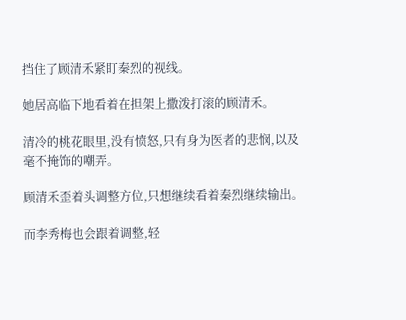挡住了顾清禾紧盯秦烈的视线。

她居高临下地看着在担架上撒泼打滚的顾清禾。

清冷的桃花眼里,没有愤怒,只有身为医者的悲悯,以及毫不掩饰的嘲弄。

顾清禾歪着头调整方位,只想继续看着秦烈继续输出。

而李秀梅也会跟着调整,轻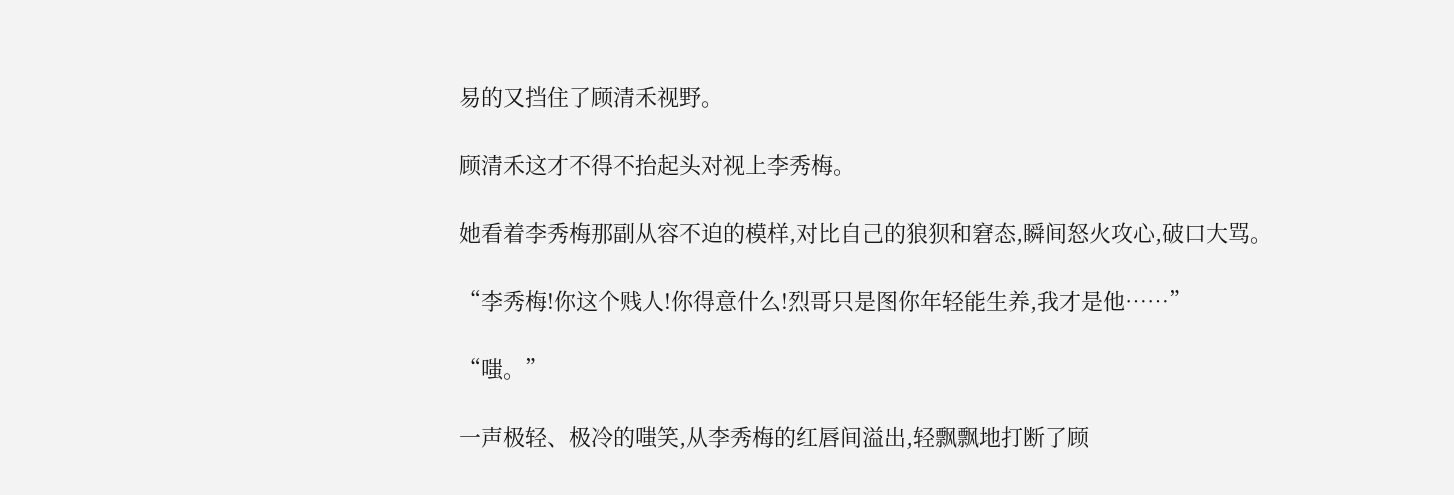易的又挡住了顾清禾视野。

顾清禾这才不得不抬起头对视上李秀梅。

她看着李秀梅那副从容不迫的模样,对比自己的狼狈和窘态,瞬间怒火攻心,破口大骂。

“李秀梅!你这个贱人!你得意什么!烈哥只是图你年轻能生养,我才是他……”

“嗤。”

一声极轻、极冷的嗤笑,从李秀梅的红唇间溢出,轻飘飘地打断了顾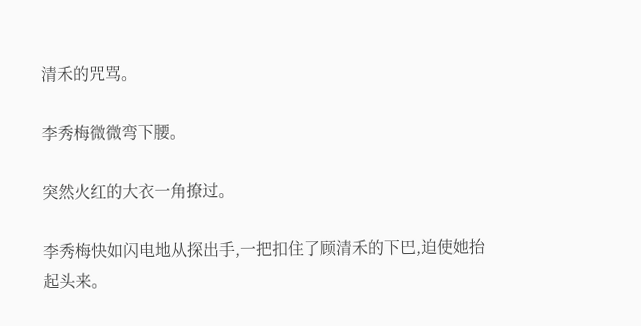清禾的咒骂。

李秀梅微微弯下腰。

突然火红的大衣一角撩过。

李秀梅快如闪电地从探出手,一把扣住了顾清禾的下巴,迫使她抬起头来。